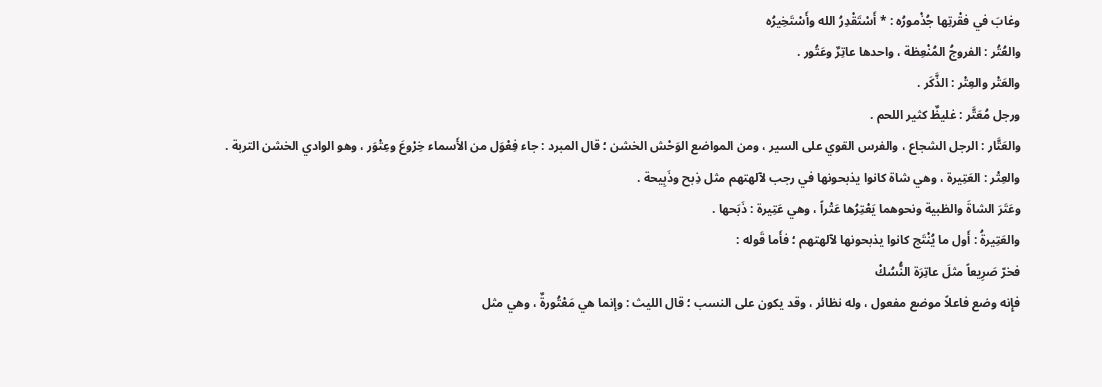وغابَ في فقْرتِها جُذْمورُه : * أَسْتَقْدِرُ الله وأَسْتَخِيرُه
والعُتُر : الفروجُ المُنْعِظة ، واحدها عاتِرٌ وعَتُور .
والعَتْر والعِتْر : الذَّكَر .
ورجل مُعَتَّر : غليظٌ كثير اللحم .
والعَتَّار : الرجل الشجاع ، والفرس القوي على السير ، ومن المواضع الوَحْش الخشن ؛ قال المبرد : جاء فِعْوَل من الأَسماء خِرْوعَ وعِتْوَر ، وهو الوادي الخشن التربة .
والعِتْر : العَتِيرة ، وهي شاة كانوا يذبحونها في رجب لآلهتهم مثل ذِبح وذَبِيحة .
وعَتَرَ الشاةَ والظبية ونحوهما يَعْتِرُها عَتْراً ، وهي عَتِيرة : ذَبَحها .
والعَتِيرةُ : أَول ما يُنْتَج كانوا يذبحونها لآلهتهم ؛ فأَما قَوله :
فخرّ صَرِيعاً مثلَ عاتِرَة النُّسُكْ
فإِنه وضع فاعلاً موضع مفعول ، وله نظائر ، وقد يكون على النسب ؛ قال الليث : وإنما هي مَعْتُورةٌ ، وهي مثل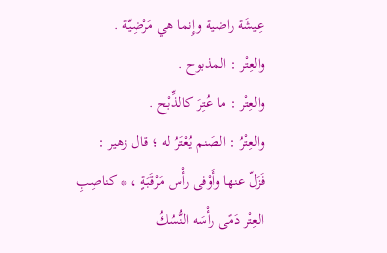عِيشَة راضية وإِنما هي مَرْضِيّة .
والعِتْر : المذبوح .
والعِتْر : ما عُتِرَ كالذِّبْح .
والعِتْرُ : الصَنم يُعْتَرُ له ؛ قال زهير :
فَزَلّ عنها وأَوْفى رأْس مَرْقَبَةٍ ، * كناصِبِ العِتْر دَمًى رأْسَه النُّسُكُ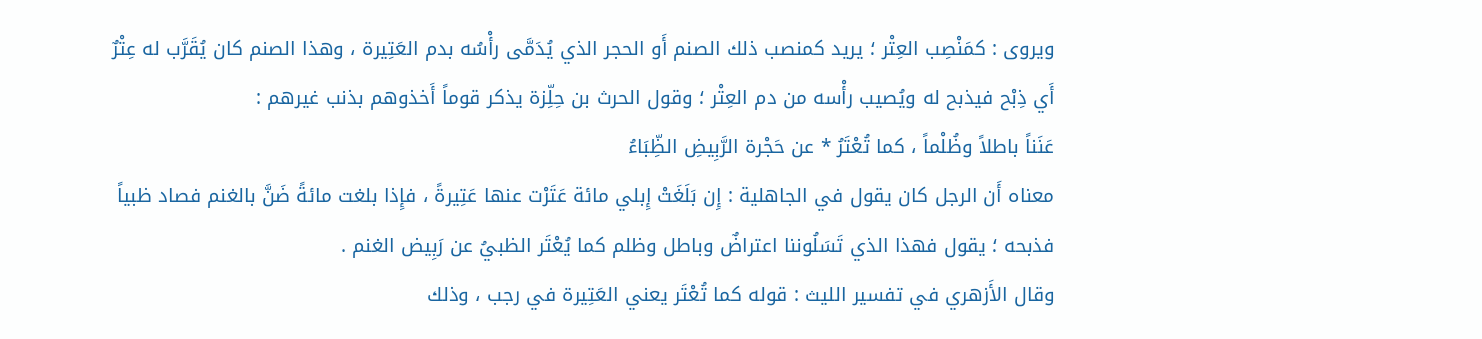ويروى : كمَنْصِب العِتْر ؛ يريد كمنصب ذلك الصنم أَو الحجر الذي يُدَمَّى رأْسُه بدم العَتِيرة ، وهذا الصنم كان يُقَرَّب له عِتْرٌ أَي ذِبْح فيذبح له ويُصيب رأْسه من دم العِتْر ؛ وقول الحرث بن حِلِّزة يذكر قوماً أَخذوهم بذنب غيرهم :
عَنَناً باطلاً وظُلْماً ، كما تُعْتَرُ * عن حَجْرة الرَّبِيضِ الظِّبَاءُ
معناه أَن الرجل كان يقول في الجاهلية : إِن بَلَغَتْ إِبلي مائة عَتَرْت عنها عَتِيرةً ، فإِذا بلغت مائةً ضَنَّ بالغنم فصاد ظبياً فذبحه ؛ يقول فهذا الذي تَسَلُوننا اعتراضٌ وباطل وظلم كما يُعْتَر الظبيُ عن رَبِيض الغنم .
وقال الأَزهري في تفسير الليث : قوله كما تُعْتَر يعني العَتِيرة في رجب ، وذلك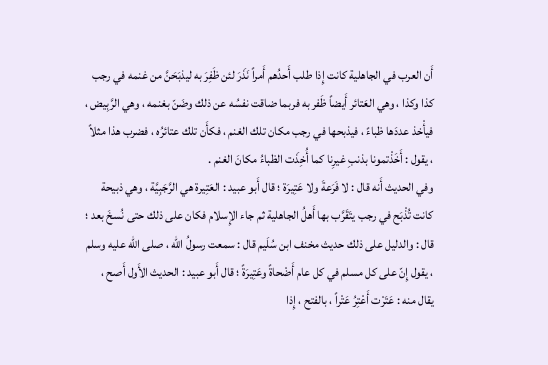أَن العرب في الجاهلية كانت إِذا طلب أَحدُهم أَمراً نَذَرَ لئن ظَفِرَ به ليذبَحَنَّ من غنمه في رجب كذا وكذا ، وهي العَتائر أَيضاً ظَفر به فربما ضاقت نفسُه عن ذلك وضَنّ بغنمه ، وهي الرَّبِيض ، فيأْخذ عددَها ظباءً ، فيذبحها في رجب مكان تلك الغنم ، فكأَن تلك عتائرُه ، فضرب هذا مثلاً ، يقول : أَخَذْتمونا بذنبِ غيرِنا كما أُخِذَت الظباءُ مكانَ الغنم .
وفي الحديث أَنه قال : لا فَرَعةَ ولا عَتِيرَة ؛ قال أَبو عبيد : العَتِيرة هي الرَّجَبِيَّة ، وهي ذبيحة كانت تُذْبَح في رجب يتَقَرَّب بها أَهلُ الجاهلية ثم جاء الإِسلام فكان على ذلك حتى نُسخَ بعد ؛ قال : والدليل على ذلك حديث مخنف ابن سُلَيم قال : سمعت رسولُ الله ، صلى الله عليه وسلم ، يقول إِنّ على كل مسلم في كل عام أَضْحاةً وعَتِيرَةً ؛ قال أَبو عبيد : الحديث الأَول أَصح ، يقال منه : عَتَرْت أَعْتِرُ عَتْراً ، بالفتح ، إِذا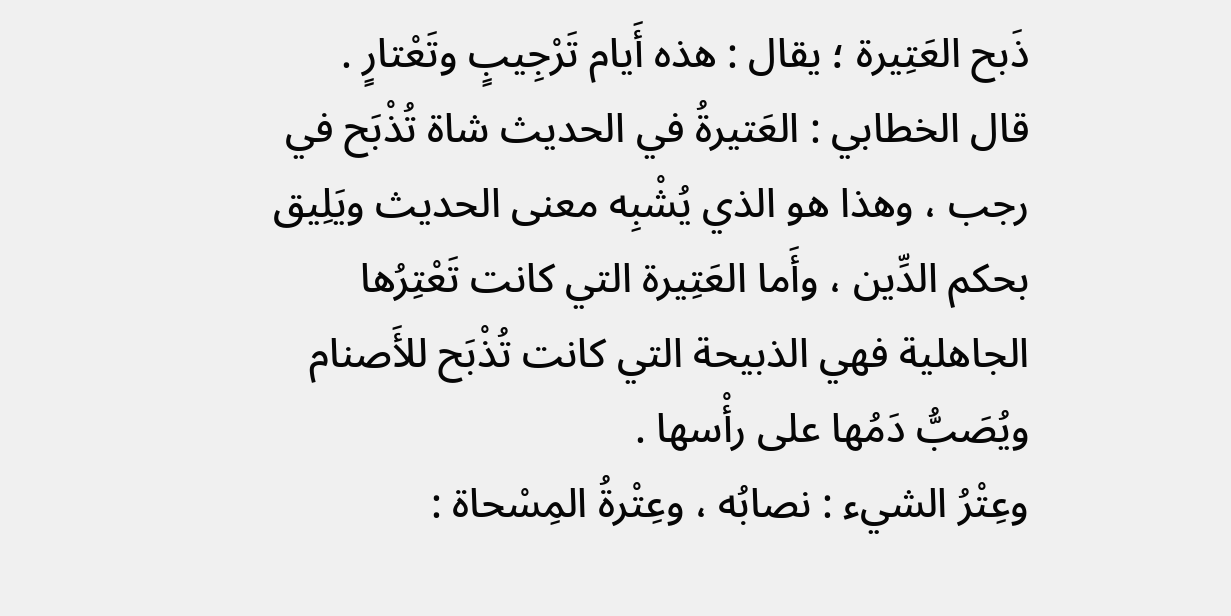ذَبح العَتِيرة ؛ يقال : هذه أَيام تَرْجِيبٍ وتَعْتارٍ .
قال الخطابي : العَتيرةُ في الحديث شاة تُذْبَح في رجب ، وهذا هو الذي يُشْبِه معنى الحديث ويَلِيق بحكم الدِّين ، وأَما العَتِيرة التي كانت تَعْتِرُها الجاهلية فهي الذبيحة التي كانت تُذْبَح للأَصنام ويُصَبُّ دَمُها على رأْسها .
وعِتْرُ الشيء : نصابُه ، وعِتْرةُ المِسْحاة :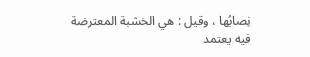نِصابُها ، وقيل : هي الخشبة المعترضة فيه يعتمد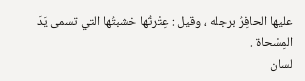عليها الحافِرُ برجله ، وقيل : عِتْرتُها خشبتُها التي تسمى يَدَ المِسْحاة .
لسان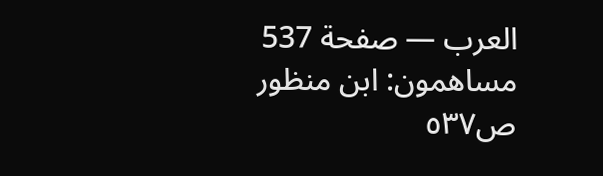العرب — صفحة 537
مساهمون: ابن منظور
ص٥٣٧